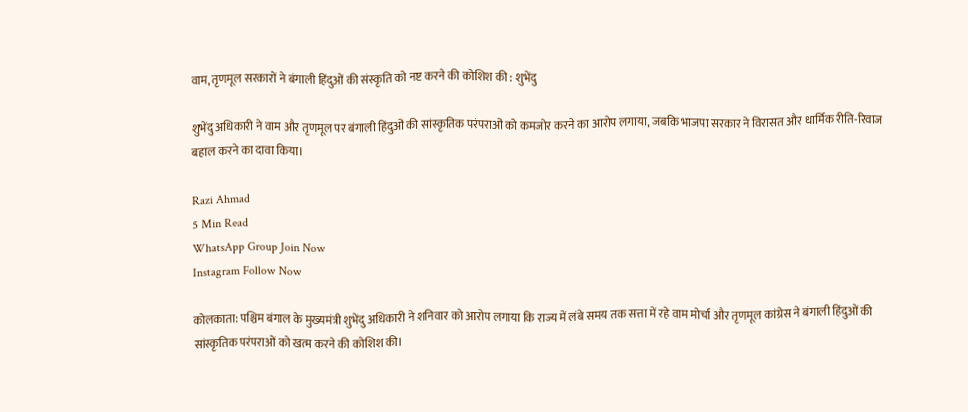वाम, तृणमूल सरकारों ने बंगाली हिंदुओं की संस्कृति को नष्ट करने की कोशिश की : शुभेंदु

शुभेंदु अधिकारी ने वाम और तृणमूल पर बंगाली हिंदुओं की सांस्कृतिक परंपराओं को कमजोर करने का आरोप लगाया, जबकि भाजपा सरकार ने विरासत और धार्मिक रीति-रिवाज बहाल करने का दावा किया।

Razi Ahmad
5 Min Read
WhatsApp Group Join Now
Instagram Follow Now

कोलकाता: पश्चिम बंगाल के मुख्यमंत्री शुभेंदु अधिकारी ने शनिवार को आरोप लगाया कि राज्य में लंबे समय तक सत्ता में रहे वाम मोर्चा और तृणमूल कांग्रेस ने बंगाली हिंदुओं की सांस्कृतिक परंपराओं को खत्म करने की कोशिश की।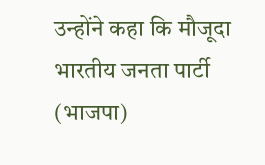उन्होंने कहा कि मौजूदा भारतीय जनता पार्टी (भाजपा)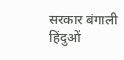सरकार बंगाली हिंदुओं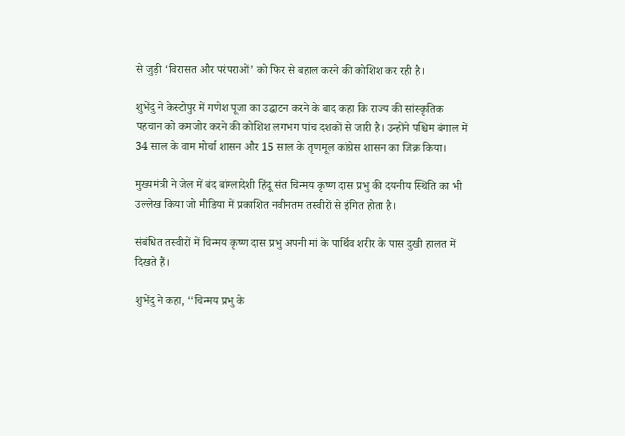से जुड़ी ‘विरासत और परंपराओं’ को फिर से बहाल करने की कोशिश कर रही है।

शुभेंदु ने केस्टोपुर में गणेश पूजा का उद्घाटन करने के बाद कहा कि राज्य की सांस्कृतिक पहचान को कमजोर करने की कोशिश लगभग पांच दशकों से जारी है। उन्होंने पश्चिम बंगाल में 34 साल के वाम मोर्चा शासन और 15 साल के तृणमूल कांग्रेस शासन का जिक्र किया।

मुख्यमंत्री ने जेल में बंद बांग्लादेशी हिंदू संत चिन्मय कृष्ण दास प्रभु की दयनीय स्थिति का भी उल्लेख किया जो मीडिया में प्रकाशित नवीनतम तस्वीरों से इंगित होता है।

संबंधित तस्वीरों में चिन्मय कृष्ण दास प्रभु अपनी मां के पार्थिव शरीर के पास दुखी हालत में दिखते हैं।

शुभेंदु ने कहा, ‘‘चिन्मय प्रभु के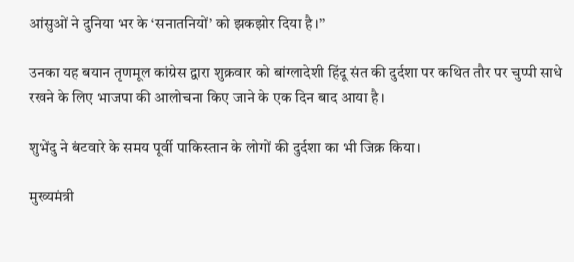आंसुओं ने दुनिया भर के ‘सनातनियों’ को झकझोर दिया है।’’

उनका यह बयान तृणमूल कांग्रेस द्वारा शुक्रवार को बांग्लादेशी हिंदू संत की दुर्दशा पर कथित तौर पर चुप्पी साधे रखने के लिए भाजपा की आलोचना किए जाने के एक दिन बाद आया है।

शुभेंदु ने बंटवारे के समय पूर्वी पाकिस्तान के लोगों की दुर्दशा का भी जिक्र किया।

मुख्यमंत्री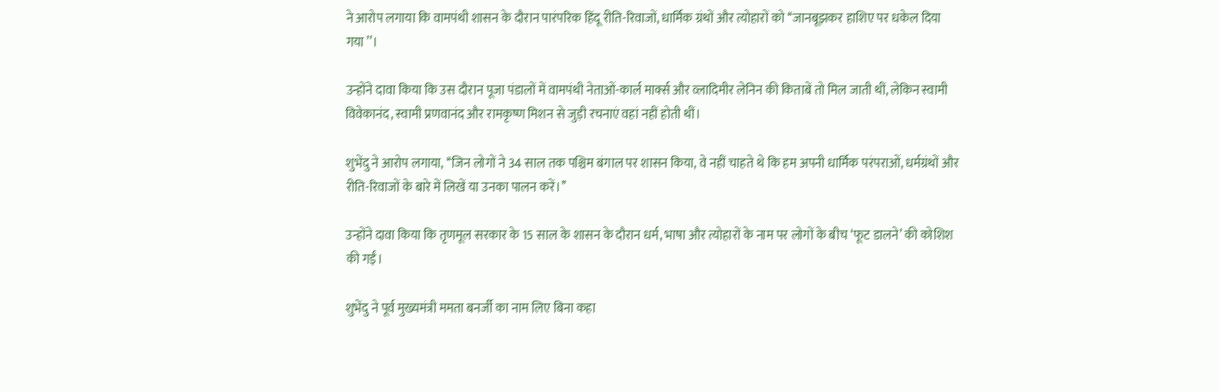ने आरोप लगाया कि वामपंथी शासन के दौरान पारंपरिक हिंदू रीति-रिवाजों, धार्मिक ग्रंथों और त्योहारों को ‘‘जानबूझकर हाशिए पर धकेल दिया गया’’।

उन्होंने दावा किया कि उस दौरान पूजा पंडालों में वामपंथी नेताओं-कार्ल मार्क्स और व्लादिमीर लेनिन की किताबें तो मिल जाती थीं, लेकिन स्वामी विवेकानंद, स्वामी प्रणवानंद और रामकृष्ण मिशन से जुड़ी रचनाएं वहां नहीं होती थीं।

शुभेंदु ने आरोप लगाया, ‘‘जिन लोगों ने 34 साल तक पश्चिम बंगाल पर शासन किया, वे नहीं चाहते थे कि हम अपनी धार्मिक परंपराओं, धर्मग्रंथों और रीति-रिवाजों के बारे में लिखें या उनका पालन करें।’’

उन्होंने दावा किया कि तृणमूल सरकार के 15 साल के शासन के दौरान धर्म, भाषा और त्योहारों के नाम पर लोगों के बीच ‘फूट डालने’ की कोशिश की गईं।

शुभेंदु ने पूर्व मुख्यमंत्री ममता बनर्जी का नाम लिए बिना कहा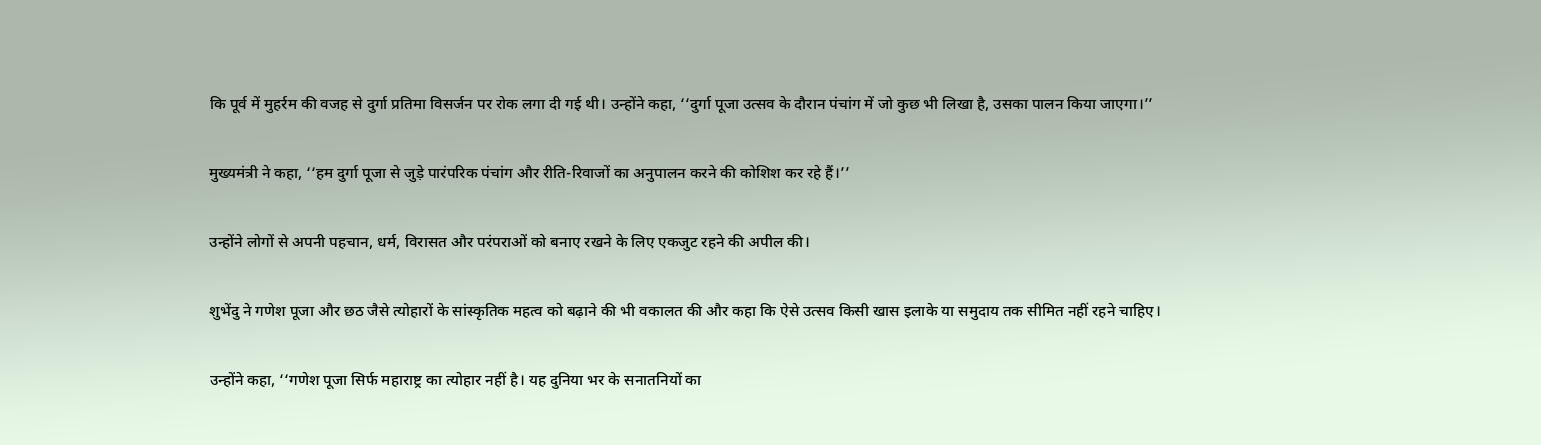कि पूर्व में मुहर्रम की वजह से दुर्गा प्रतिमा विसर्जन पर रोक लगा दी गई थी। उन्होंने कहा, ‘‘दुर्गा पूजा उत्सव के दौरान पंचांग में जो कुछ भी लिखा है, उसका पालन किया जाएगा।’’

मुख्यमंत्री ने कहा, ‘‘हम दुर्गा पूजा से जुड़े पारंपरिक पंचांग और रीति-रिवाजों का अनुपालन करने की कोशिश कर रहे हैं।’’

उन्होंने लोगों से अपनी पहचान, धर्म, विरासत और परंपराओं को बनाए रखने के लिए एकजुट रहने की अपील की।

शुभेंदु ने गणेश पूजा और छठ जैसे त्योहारों के सांस्कृतिक महत्व को बढ़ाने की भी वकालत की और कहा कि ऐसे उत्सव किसी खास इलाके या समुदाय तक सीमित नहीं रहने चाहिए।

उन्होंने कहा, ‘‘गणेश पूजा सिर्फ महाराष्ट्र का त्योहार नहीं है। यह दुनिया भर के सनातनियों का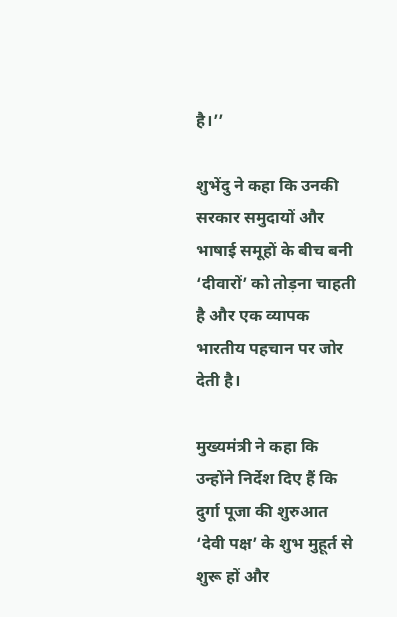है।’’

शुभेंदु ने कहा कि उनकी सरकार समुदायों और भाषाई समूहों के बीच बनी ‘दीवारों’ को तोड़ना चाहती है और एक व्यापक भारतीय पहचान पर जोर देती है।

मुख्यमंत्री ने कहा कि उन्होंने निर्देश दिए हैं कि दुर्गा पूजा की शुरुआत ‘देवी पक्ष’ के शुभ मुहूर्त से शुरू हों और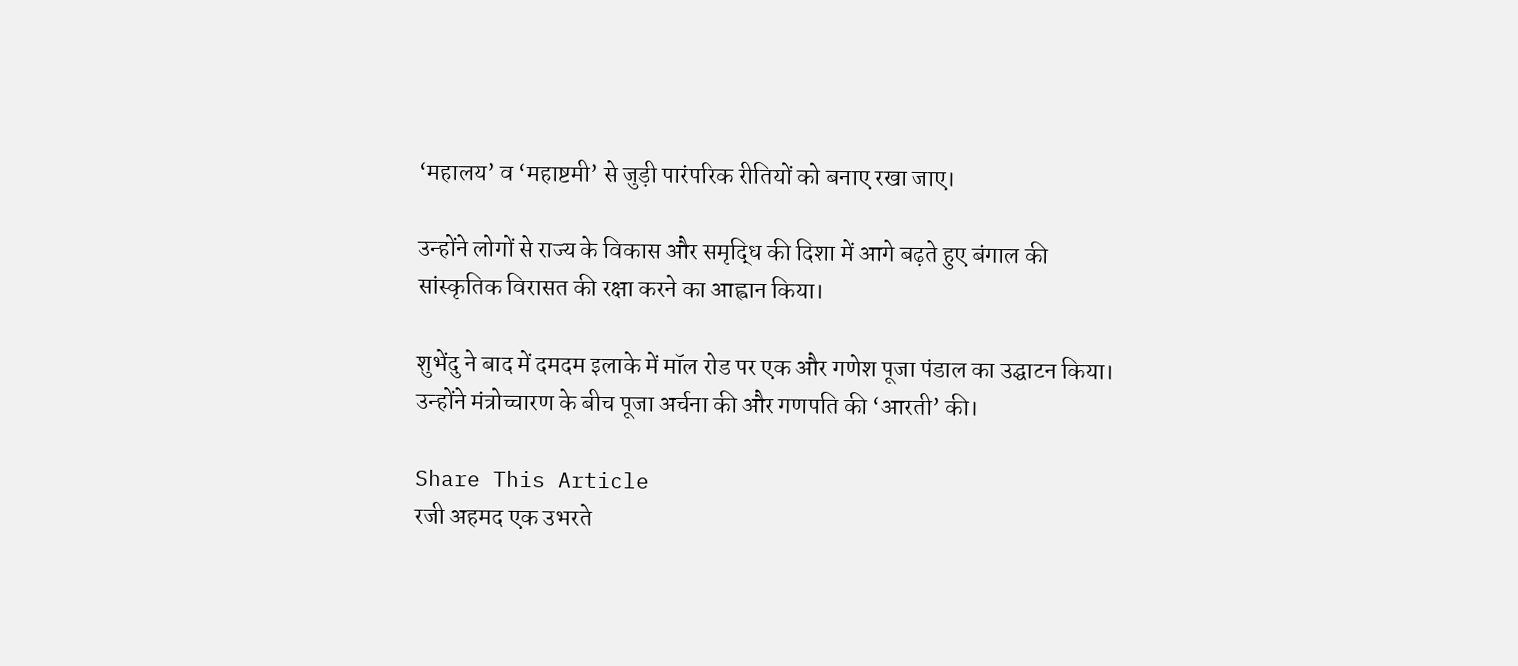‘महालय’ व ‘महाष्टमी’ से जुड़ी पारंपरिक रीतियों को बनाए रखा जाए।

उन्होंने लोगों से राज्य के विकास और समृद्धि की दिशा में आगे बढ़ते हुए बंगाल की सांस्कृतिक विरासत की रक्षा करने का आह्वान किया।

शुभेंदु ने बाद में दमदम इलाके में मॉल रोड पर एक और गणेश पूजा पंडाल का उद्घाटन किया। उन्होंने मंत्रोच्चारण के बीच पूजा अर्चना की और गणपति की ‘आरती’ की।

Share This Article
रजी अहमद एक उभरते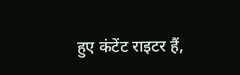हुए कंटेंट राइटर हैं,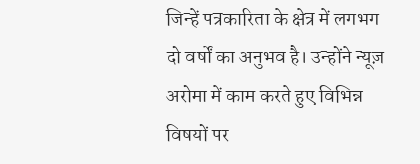जिन्हें पत्रकारिता के क्षेत्र में लगभग दो वर्षों का अनुभव है। उन्होंने न्यूज़ अरोमा में काम करते हुए विभिन्न विषयों पर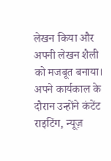लेखन किया और अपनी लेखन शैली को मजबूत बनाया। अपने कार्यकाल के दौरान उन्होंने कंटेंट राइटिंग, न्यूज़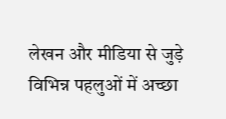लेखन और मीडिया से जुड़े विभिन्न पहलुओं में अच्छा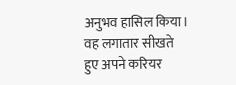अनुभव हासिल किया। वह लगातार सीखते हुए अपने करियर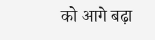को आगे बढ़ा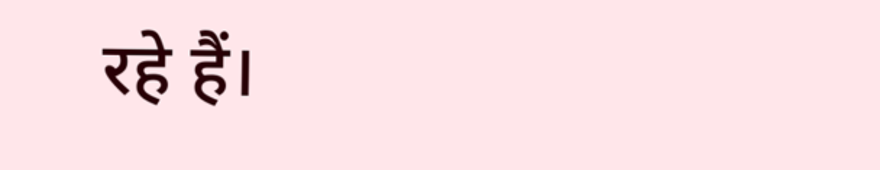रहे हैं।